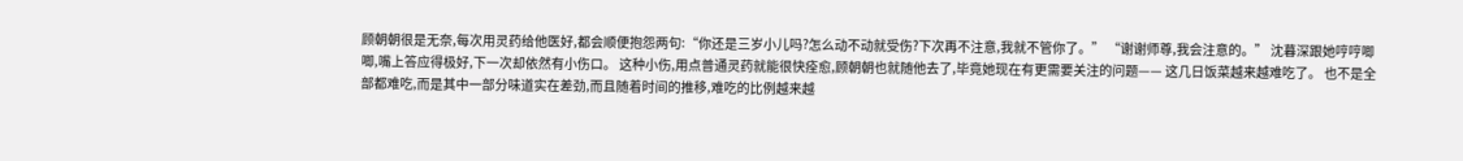顾朝朝很是无奈,每次用灵药给他医好,都会顺便抱怨两句:“你还是三岁小儿吗?怎么动不动就受伤?下次再不注意,我就不管你了。” “谢谢师尊,我会注意的。” 沈暮深跟她哼哼唧唧,嘴上答应得极好,下一次却依然有小伤口。 这种小伤,用点普通灵药就能很快痊愈,顾朝朝也就随他去了,毕竟她现在有更需要关注的问题—— 这几日饭菜越来越难吃了。 也不是全部都难吃,而是其中一部分味道实在差劲,而且随着时间的推移,难吃的比例越来越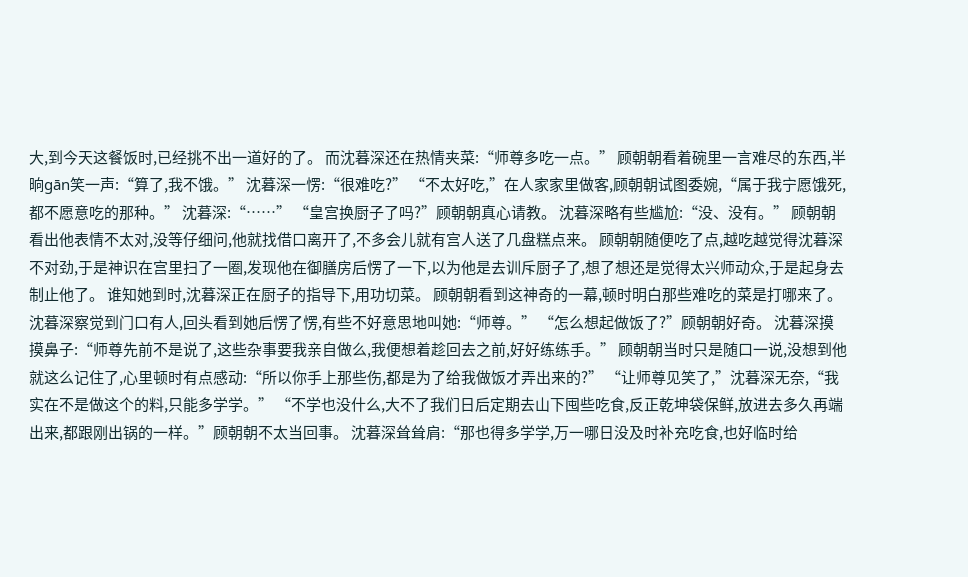大,到今天这餐饭时,已经挑不出一道好的了。 而沈暮深还在热情夹菜:“师尊多吃一点。” 顾朝朝看着碗里一言难尽的东西,半晌gān笑一声:“算了,我不饿。” 沈暮深一愣:“很难吃?” “不太好吃,”在人家家里做客,顾朝朝试图委婉,“属于我宁愿饿死,都不愿意吃的那种。” 沈暮深:“……” “皇宫换厨子了吗?”顾朝朝真心请教。 沈暮深略有些尴尬:“没、没有。” 顾朝朝看出他表情不太对,没等仔细问,他就找借口离开了,不多会儿就有宫人送了几盘糕点来。 顾朝朝随便吃了点,越吃越觉得沈暮深不对劲,于是神识在宫里扫了一圈,发现他在御膳房后愣了一下,以为他是去训斥厨子了,想了想还是觉得太兴师动众,于是起身去制止他了。 谁知她到时,沈暮深正在厨子的指导下,用功切菜。 顾朝朝看到这神奇的一幕,顿时明白那些难吃的菜是打哪来了。 沈暮深察觉到门口有人,回头看到她后愣了愣,有些不好意思地叫她:“师尊。” “怎么想起做饭了?”顾朝朝好奇。 沈暮深摸摸鼻子:“师尊先前不是说了,这些杂事要我亲自做么,我便想着趁回去之前,好好练练手。” 顾朝朝当时只是随口一说,没想到他就这么记住了,心里顿时有点感动:“所以你手上那些伤,都是为了给我做饭才弄出来的?” “让师尊见笑了,”沈暮深无奈,“我实在不是做这个的料,只能多学学。” “不学也没什么,大不了我们日后定期去山下囤些吃食,反正乾坤袋保鲜,放进去多久再端出来,都跟刚出锅的一样。”顾朝朝不太当回事。 沈暮深耸耸肩:“那也得多学学,万一哪日没及时补充吃食,也好临时给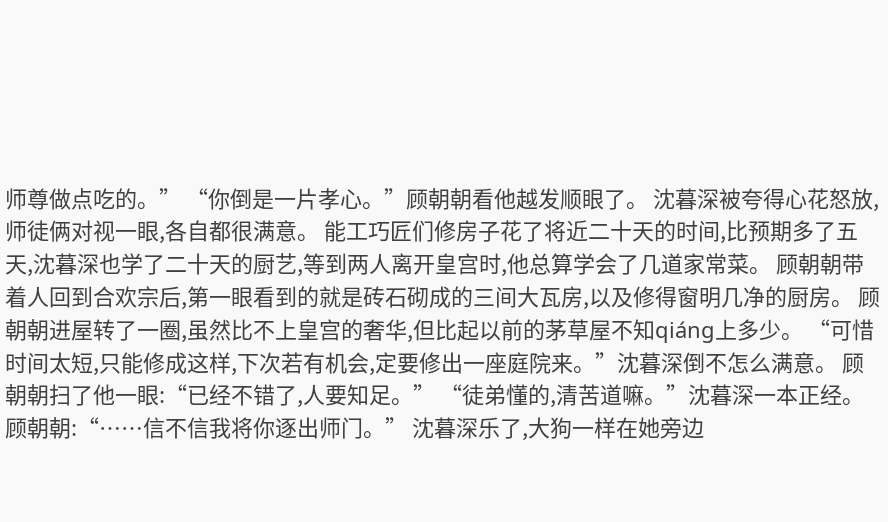师尊做点吃的。” “你倒是一片孝心。”顾朝朝看他越发顺眼了。 沈暮深被夸得心花怒放,师徒俩对视一眼,各自都很满意。 能工巧匠们修房子花了将近二十天的时间,比预期多了五天,沈暮深也学了二十天的厨艺,等到两人离开皇宫时,他总算学会了几道家常菜。 顾朝朝带着人回到合欢宗后,第一眼看到的就是砖石砌成的三间大瓦房,以及修得窗明几净的厨房。 顾朝朝进屋转了一圈,虽然比不上皇宫的奢华,但比起以前的茅草屋不知qiáng上多少。 “可惜时间太短,只能修成这样,下次若有机会,定要修出一座庭院来。”沈暮深倒不怎么满意。 顾朝朝扫了他一眼:“已经不错了,人要知足。” “徒弟懂的,清苦道嘛。”沈暮深一本正经。 顾朝朝:“……信不信我将你逐出师门。” 沈暮深乐了,大狗一样在她旁边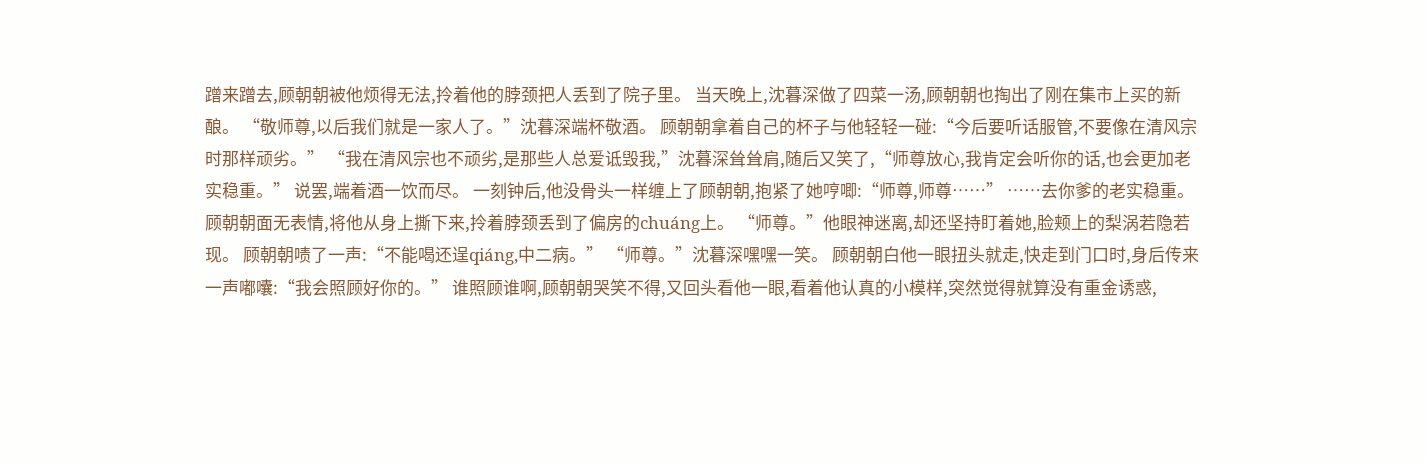蹭来蹭去,顾朝朝被他烦得无法,拎着他的脖颈把人丢到了院子里。 当天晚上,沈暮深做了四菜一汤,顾朝朝也掏出了刚在集市上买的新酿。 “敬师尊,以后我们就是一家人了。”沈暮深端杯敬酒。 顾朝朝拿着自己的杯子与他轻轻一碰:“今后要听话服管,不要像在清风宗时那样顽劣。” “我在清风宗也不顽劣,是那些人总爱诋毁我,”沈暮深耸耸肩,随后又笑了,“师尊放心,我肯定会听你的话,也会更加老实稳重。” 说罢,端着酒一饮而尽。 一刻钟后,他没骨头一样缠上了顾朝朝,抱紧了她哼唧:“师尊,师尊……” ……去你爹的老实稳重。顾朝朝面无表情,将他从身上撕下来,拎着脖颈丢到了偏房的chuáng上。 “师尊。”他眼神迷离,却还坚持盯着她,脸颊上的梨涡若隐若现。 顾朝朝啧了一声:“不能喝还逞qiáng,中二病。” “师尊。”沈暮深嘿嘿一笑。 顾朝朝白他一眼扭头就走,快走到门口时,身后传来一声嘟囔:“我会照顾好你的。” 谁照顾谁啊,顾朝朝哭笑不得,又回头看他一眼,看着他认真的小模样,突然觉得就算没有重金诱惑,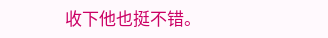收下他也挺不错。